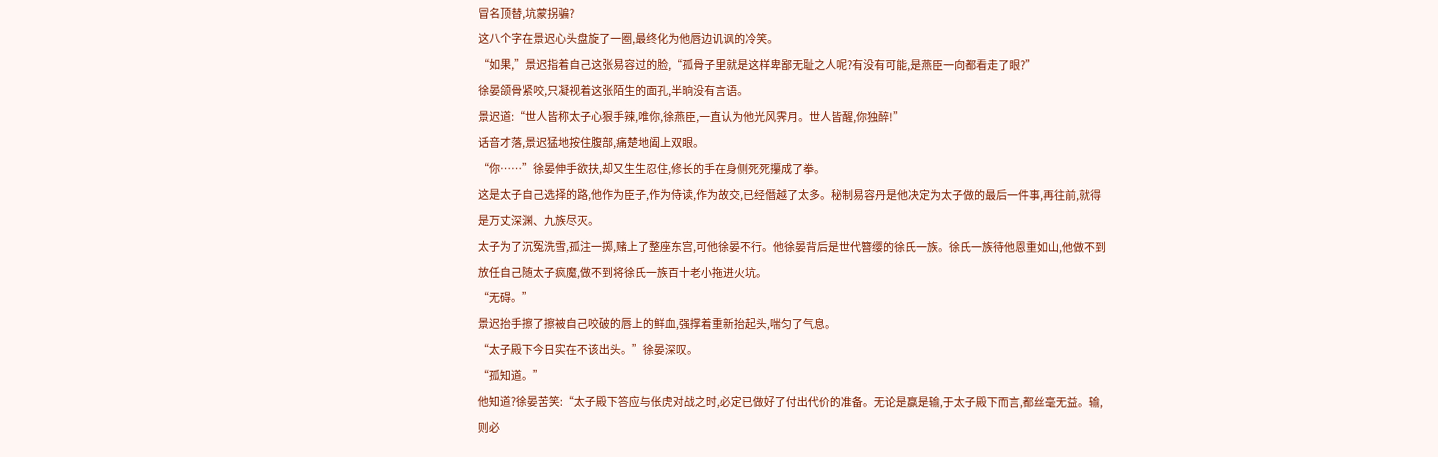冒名顶替,坑蒙拐骗?
这八个字在景迟心头盘旋了一圈,最终化为他唇边讥讽的冷笑。
“如果,”景迟指着自己这张易容过的脸,“孤骨子里就是这样卑鄙无耻之人呢?有没有可能,是燕臣一向都看走了眼?”
徐晏颌骨紧咬,只凝视着这张陌生的面孔,半晌没有言语。
景迟道:“世人皆称太子心狠手辣,唯你,徐燕臣,一直认为他光风霁月。世人皆醒,你独醉!”
话音才落,景迟猛地按住腹部,痛楚地阖上双眼。
“你……”徐晏伸手欲扶,却又生生忍住,修长的手在身侧死死攥成了拳。
这是太子自己选择的路,他作为臣子,作为侍读,作为故交,已经僭越了太多。秘制易容丹是他决定为太子做的最后一件事,再往前,就得是万丈深渊、九族尽灭。
太子为了沉冤洗雪,孤注一掷,赌上了整座东宫,可他徐晏不行。他徐晏背后是世代簪缨的徐氏一族。徐氏一族待他恩重如山,他做不到放任自己随太子疯魔,做不到将徐氏一族百十老小拖进火坑。
“无碍。”
景迟抬手擦了擦被自己咬破的唇上的鲜血,强撑着重新抬起头,喘匀了气息。
“太子殿下今日实在不该出头。”徐晏深叹。
“孤知道。”
他知道?徐晏苦笑:“太子殿下答应与伥虎对战之时,必定已做好了付出代价的准备。无论是赢是输,于太子殿下而言,都丝毫无益。输,则必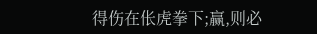得伤在伥虎拳下;赢,则必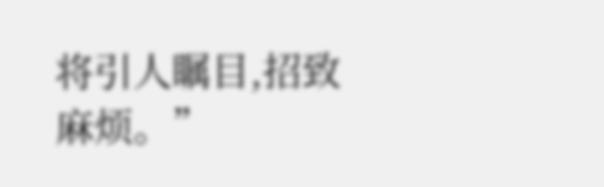将引人瞩目,招致麻烦。”